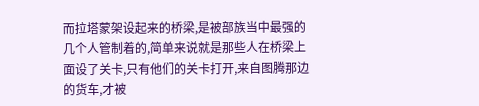而拉塔蒙架设起来的桥梁,是被部族当中最强的几个人管制着的,简单来说就是那些人在桥梁上面设了关卡,只有他们的关卡打开,来自图腾那边的货车,才被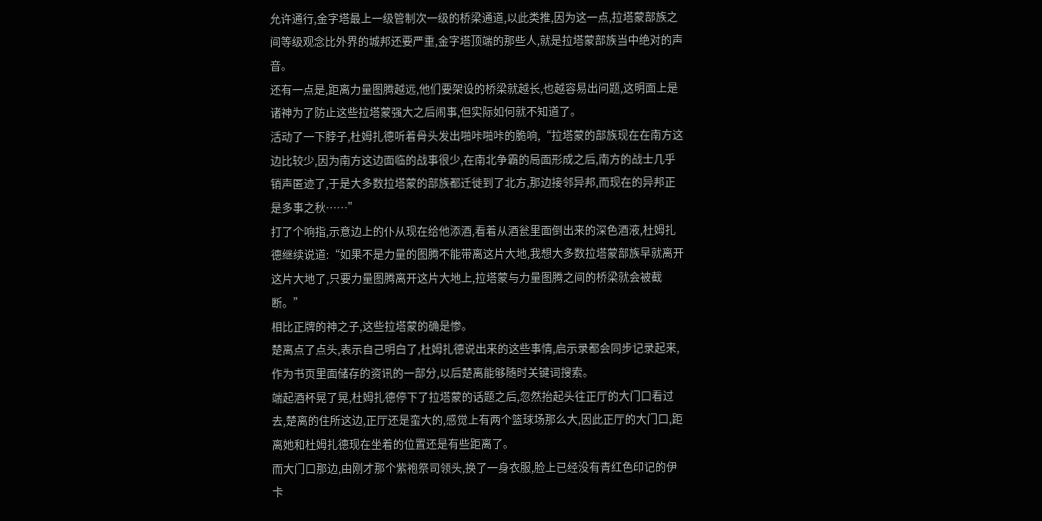允许通行,金字塔最上一级管制次一级的桥梁通道,以此类推,因为这一点,拉塔蒙部族之间等级观念比外界的城邦还要严重,金字塔顶端的那些人,就是拉塔蒙部族当中绝对的声音。
还有一点是,距离力量图腾越远,他们要架设的桥梁就越长,也越容易出问题,这明面上是诸神为了防止这些拉塔蒙强大之后闹事,但实际如何就不知道了。
活动了一下脖子,杜姆扎德听着骨头发出啪咔啪咔的脆响,“拉塔蒙的部族现在在南方这边比较少,因为南方这边面临的战事很少,在南北争霸的局面形成之后,南方的战士几乎销声匿迹了,于是大多数拉塔蒙的部族都迁徙到了北方,那边接邻异邦,而现在的异邦正是多事之秋……”
打了个响指,示意边上的仆从现在给他添酒,看着从酒瓮里面倒出来的深色酒液,杜姆扎德继续说道:“如果不是力量的图腾不能带离这片大地,我想大多数拉塔蒙部族早就离开这片大地了,只要力量图腾离开这片大地上,拉塔蒙与力量图腾之间的桥梁就会被截断。”
相比正牌的神之子,这些拉塔蒙的确是惨。
楚离点了点头,表示自己明白了,杜姆扎德说出来的这些事情,启示录都会同步记录起来,作为书页里面储存的资讯的一部分,以后楚离能够随时关键词搜索。
端起酒杯晃了晃,杜姆扎德停下了拉塔蒙的话题之后,忽然抬起头往正厅的大门口看过去,楚离的住所这边,正厅还是蛮大的,感觉上有两个篮球场那么大,因此正厅的大门口,距离她和杜姆扎德现在坐着的位置还是有些距离了。
而大门口那边,由刚才那个紫袍祭司领头,换了一身衣服,脸上已经没有青红色印记的伊卡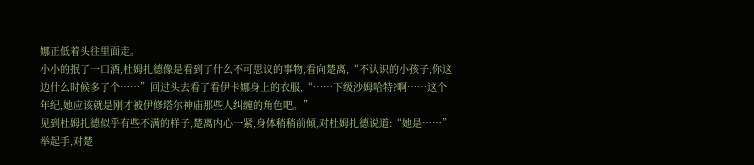娜正低着头往里面走。
小小的抿了一口酒,杜姆扎德像是看到了什么不可思议的事物,看向楚离,“不认识的小孩子,你这边什么时候多了个……”回过头去看了看伊卡娜身上的衣服,“……下级沙姆哈特?啊……这个年纪,她应该就是刚才被伊修塔尔神庙那些人纠缠的角色吧。”
见到杜姆扎德似乎有些不满的样子,楚离内心一紧,身体稍稍前倾,对杜姆扎德说道:“她是……”
举起手,对楚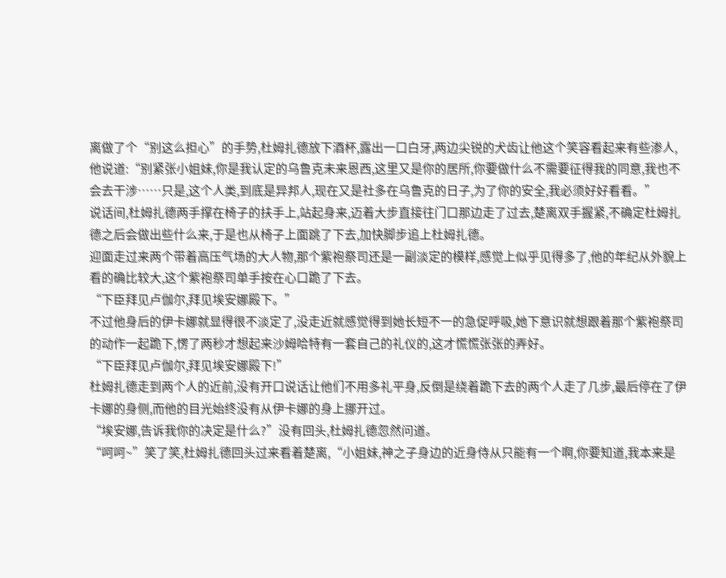离做了个“别这么担心”的手势,杜姆扎德放下酒杯,露出一口白牙,两边尖锐的犬齿让他这个笑容看起来有些渗人,他说道:“别紧张小姐妹,你是我认定的乌鲁克未来恩西,这里又是你的居所,你要做什么不需要征得我的同意,我也不会去干涉……只是,这个人类,到底是异邦人,现在又是社多在乌鲁克的日子,为了你的安全,我必须好好看看。”
说话间,杜姆扎德两手撑在椅子的扶手上,站起身来,迈着大步直接往门口那边走了过去,楚离双手握紧,不确定杜姆扎德之后会做出些什么来,于是也从椅子上面跳了下去,加快脚步追上杜姆扎德。
迎面走过来两个带着高压气场的大人物,那个紫袍祭司还是一副淡定的模样,感觉上似乎见得多了,他的年纪从外貌上看的确比较大,这个紫袍祭司单手按在心口跪了下去。
“下臣拜见卢伽尔,拜见埃安娜殿下。”
不过他身后的伊卡娜就显得很不淡定了,没走近就感觉得到她长短不一的急促呼吸,她下意识就想跟着那个紫袍祭司的动作一起跪下,愣了两秒才想起来沙姆哈特有一套自己的礼仪的,这才慌慌张张的弄好。
“下臣拜见卢伽尔,拜见埃安娜殿下!”
杜姆扎德走到两个人的近前,没有开口说话让他们不用多礼平身,反倒是绕着跪下去的两个人走了几步,最后停在了伊卡娜的身侧,而他的目光始终没有从伊卡娜的身上挪开过。
“埃安娜,告诉我你的决定是什么?”没有回头,杜姆扎德忽然问道。
“呵呵~”笑了笑,杜姆扎德回头过来看着楚离,“小姐妹,神之子身边的近身侍从只能有一个啊,你要知道,我本来是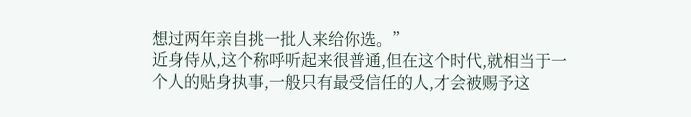想过两年亲自挑一批人来给你选。”
近身侍从,这个称呼听起来很普通,但在这个时代,就相当于一个人的贴身执事,一般只有最受信任的人,才会被赐予这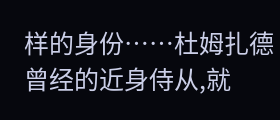样的身份……杜姆扎德曾经的近身侍从,就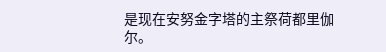是现在安努金字塔的主祭荷都里伽尔。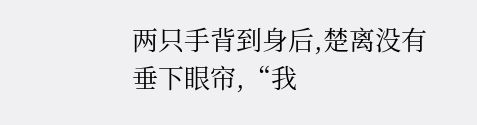两只手背到身后,楚离没有垂下眼帘,“我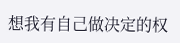想我有自己做决定的权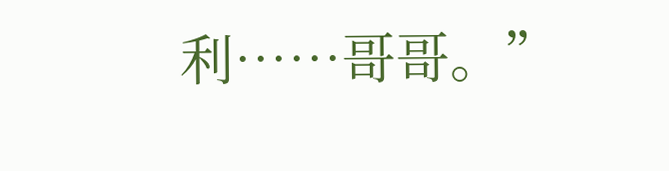利……哥哥。”